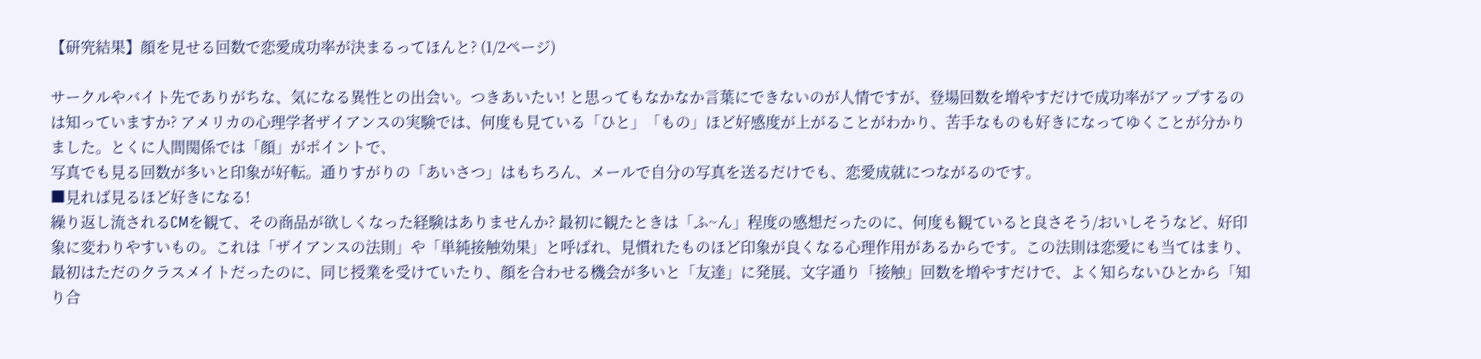【研究結果】顔を見せる回数で恋愛成功率が決まるってほんと? (1/2ページ)

サークルやバイト先でありがちな、気になる異性との出会い。つきあいたい! と思ってもなかなか言葉にできないのが人情ですが、登場回数を増やすだけで成功率がアップするのは知っていますか? アメリカの心理学者ザイアンスの実験では、何度も見ている「ひと」「もの」ほど好感度が上がることがわかり、苦手なものも好きになってゆくことが分かりました。とくに人間関係では「顔」がポイントで、
写真でも見る回数が多いと印象が好転。通りすがりの「あいさつ」はもちろん、メールで自分の写真を送るだけでも、恋愛成就につながるのです。
■見れば見るほど好きになる!
繰り返し流されるCMを観て、その商品が欲しくなった経験はありませんか? 最初に観たときは「ふ~ん」程度の感想だったのに、何度も観ていると良さそう/おいしそうなど、好印象に変わりやすいもの。これは「ザイアンスの法則」や「単純接触効果」と呼ばれ、見慣れたものほど印象が良くなる心理作用があるからです。この法則は恋愛にも当てはまり、最初はただのクラスメイトだったのに、同じ授業を受けていたり、顔を合わせる機会が多いと「友達」に発展、文字通り「接触」回数を増やすだけで、よく知らないひとから「知り合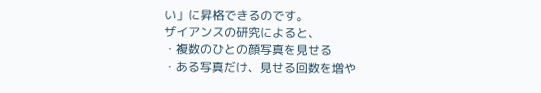い」に昇格できるのです。
ザイアンスの研究によると、
・複数のひとの顔写真を見せる
・ある写真だけ、見せる回数を増や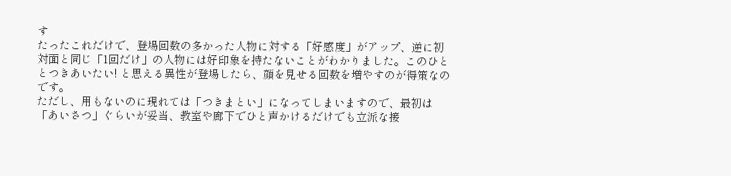す
たったこれだけで、登場回数の多かった人物に対する「好感度」がアップ、逆に初対面と同じ「1回だけ」の人物には好印象を持たないことがわかりました。このひととつきあいたい! と思える異性が登場したら、顔を見せる回数を増やすのが得策なのです。
ただし、用もないのに現れては「つきまとい」になってしまいますので、最初は「あいさつ」ぐらいが妥当、教室や廊下でひと声かけるだけでも立派な接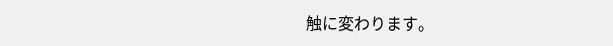触に変わります。